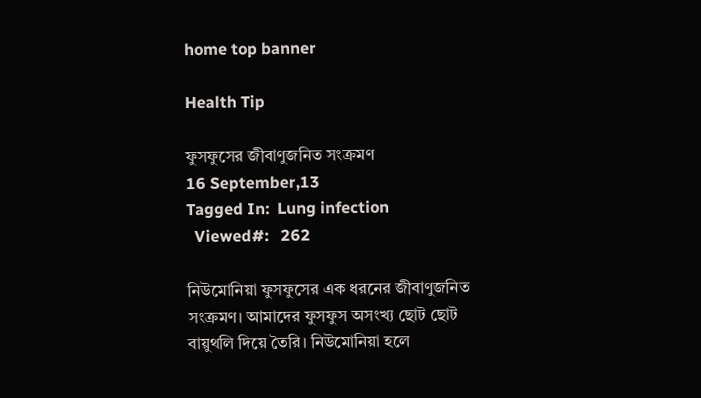home top banner

Health Tip

ফুসফুসের জীবাণুজনিত সংক্রমণ
16 September,13
Tagged In:  Lung infection
  Viewed#:   262

নিউমোনিয়া ফুসফুসের এক ধরনের জীবাণুজনিত সংক্রমণ। আমাদের ফুসফুস অসংখ্য ছোট ছোট বায়ুথলি দিয়ে তৈরি। নিউমোনিয়া হলে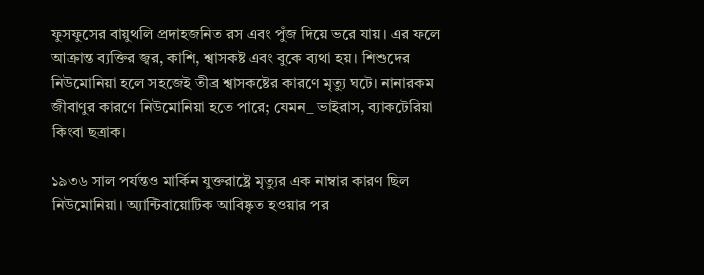ফুসফুসের বায়ুথলি প্রদাহজনিত রস এবং পুঁজ দিয়ে ভরে যায়। এর ফলে আক্রান্ত ব্যক্তির জ্বর, কাশি, শ্বাসকষ্ট এবং বুকে ব্যথা হয়। শিশুদের নিউমোনিয়া হলে সহজেই তীব্র শ্বাসকষ্টের কারণে মৃত্যু ঘটে। নানারকম জীবাণুর কারণে নিউমোনিয়া হতে পারে; যেমন_ ভাইরাস, ব্যাকটেরিয়া কিংবা ছত্রাক।

১৯৩৬ সাল পর্যন্তও মার্কিন যুক্তরাষ্ট্রে মৃত্যুর এক নাম্বার কারণ ছিল নিউমোনিয়া। অ্যান্টিবায়োটিক আবিষ্কৃত হওয়ার পর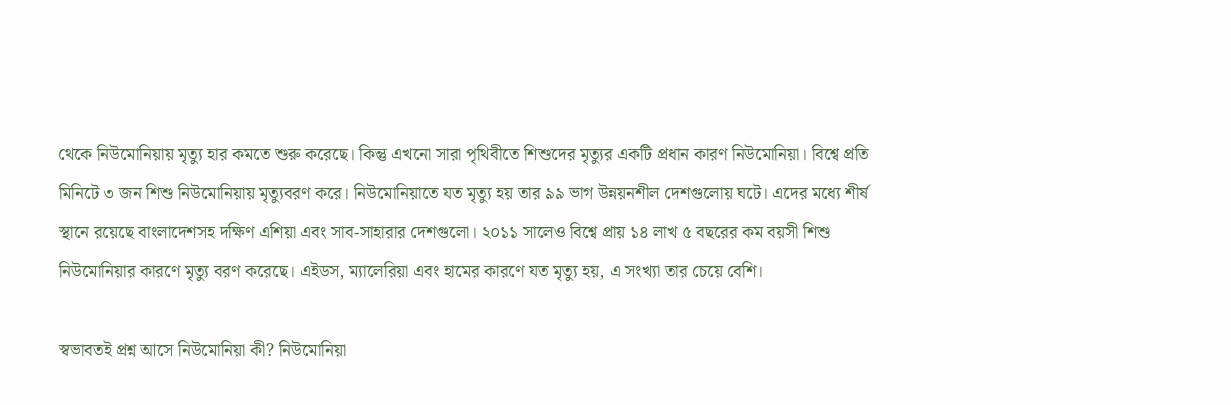থেকে নিউমোনিয়ায় মৃত্যু হার কমতে শুরু করেছে। কিন্তু এখনো সারা পৃথিবীতে শিশুদের মৃত্যুর একটি প্রধান কারণ নিউমোনিয়া। বিশ্বে প্রতি মিনিটে ৩ জন শিশু নিউমোনিয়ায় মৃত্যুবরণ করে। নিউমোনিয়াতে যত মৃত্যু হয় তার ৯৯ ভাগ উন্নয়নশীল দেশগুলোয় ঘটে। এদের মধ্যে শীর্ষ স্থানে রয়েছে বাংলাদেশসহ দক্ষিণ এশিয়া এবং সাব-সাহারার দেশগুলো। ২০১১ সালেও বিশ্বে প্রায় ১৪ লাখ ৫ বছরের কম বয়সী শিশু নিউমোনিয়ার কারণে মৃত্যু বরণ করেছে। এইডস, ম্যালেরিয়া এবং হামের কারণে যত মৃত্যু হয়, এ সংখ্যা তার চেয়ে বেশি।

স্বভাবতই প্রশ্ন আসে নিউমোনিয়া কী? নিউমোনিয়া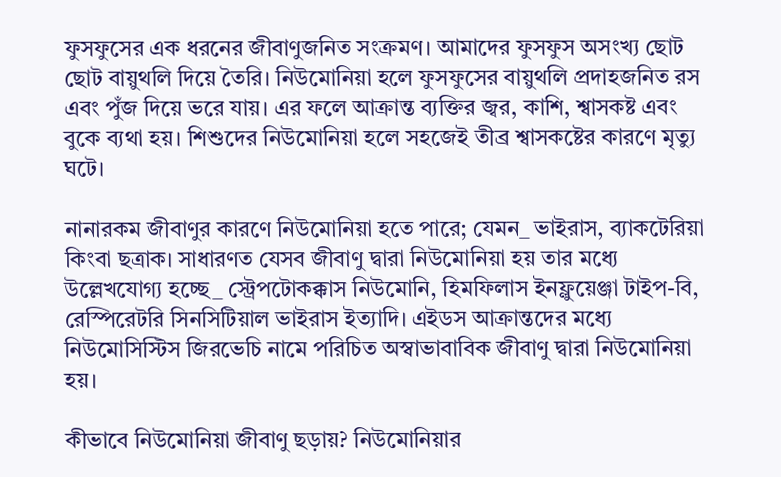ফুসফুসের এক ধরনের জীবাণুজনিত সংক্রমণ। আমাদের ফুসফুস অসংখ্য ছোট ছোট বায়ুথলি দিয়ে তৈরি। নিউমোনিয়া হলে ফুসফুসের বায়ুথলি প্রদাহজনিত রস এবং পুঁজ দিয়ে ভরে যায়। এর ফলে আক্রান্ত ব্যক্তির জ্বর, কাশি, শ্বাসকষ্ট এবং বুকে ব্যথা হয়। শিশুদের নিউমোনিয়া হলে সহজেই তীব্র শ্বাসকষ্টের কারণে মৃত্যু ঘটে।

নানারকম জীবাণুর কারণে নিউমোনিয়া হতে পারে; যেমন_ ভাইরাস, ব্যাকটেরিয়া কিংবা ছত্রাক। সাধারণত যেসব জীবাণু দ্বারা নিউমোনিয়া হয় তার মধ্যে উল্লেখযোগ্য হচ্ছে_ স্ট্রেপটোকক্কাস নিউমোনি, হিমফিলাস ইনফ্লুয়েঞ্জা টাইপ-বি, রেস্পিরেটরি সিনসিটিয়াল ভাইরাস ইত্যাদি। এইডস আক্রান্তদের মধ্যে নিউমোসিস্টিস জিরভেচি নামে পরিচিত অস্বাভাবাবিক জীবাণু দ্বারা নিউমোনিয়া হয়।

কীভাবে নিউমোনিয়া জীবাণু ছড়ায়? নিউমোনিয়ার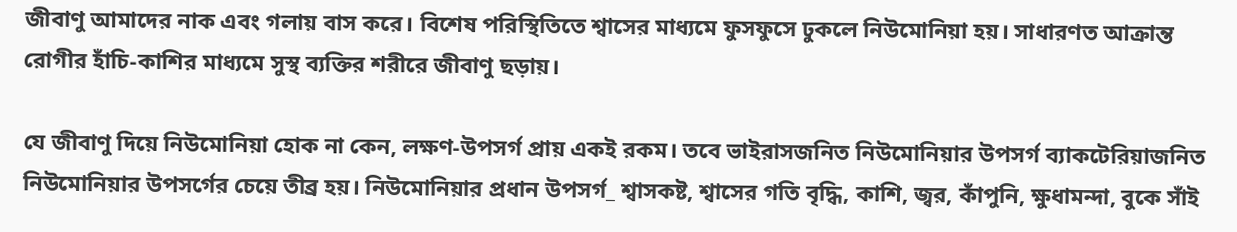জীবাণু আমাদের নাক এবং গলায় বাস করে। বিশেষ পরিস্থিতিতে শ্বাসের মাধ্যমে ফুসফুসে ঢুকলে নিউমোনিয়া হয়। সাধারণত আক্রান্ত রোগীর হাঁচি-কাশির মাধ্যমে সুস্থ ব্যক্তির শরীরে জীবাণু ছড়ায়।

যে জীবাণু দিয়ে নিউমোনিয়া হোক না কেন, লক্ষণ-উপসর্গ প্রায় একই রকম। তবে ভাইরাসজনিত নিউমোনিয়ার উপসর্গ ব্যাকটেরিয়াজনিত নিউমোনিয়ার উপসর্গের চেয়ে তীব্র হয়। নিউমোনিয়ার প্রধান উপসর্গ_ শ্বাসকষ্ট, শ্বাসের গতি বৃদ্ধি, কাশি, জ্বর, কাঁপুনি, ক্ষুধামন্দা, বুকে সাঁই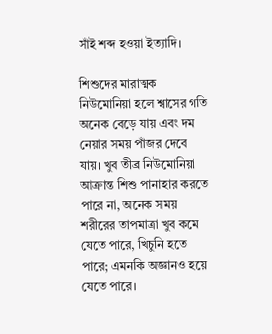সাঁই শব্দ হওয়া ইত্যাদি।

শিশুদের মারাত্মক নিউমোনিয়া হলে শ্বাসের গতি অনেক বেড়ে যায় এবং দম নেয়ার সময় পাঁজর দেবে যায়। খুব তীব্র নিউমোনিয়া আক্রান্ত শিশু পানাহার করতে পারে না, অনেক সময় শরীরের তাপমাত্রা খুব কমে যেতে পারে, খিচুনি হতে পারে; এমনকি অজ্ঞানও হয়ে যেতে পারে।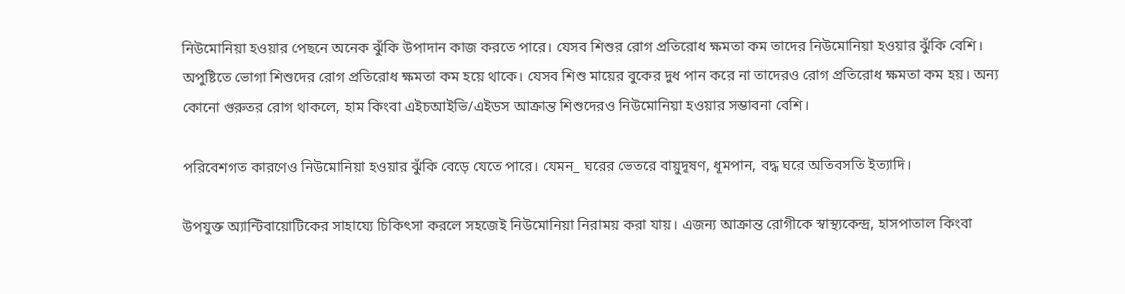নিউমোনিয়া হওয়ার পেছনে অনেক ঝুঁকি উপাদান কাজ করতে পারে। যেসব শিশুর রোগ প্রতিরোধ ক্ষমতা কম তাদের নিউমোনিয়া হওয়ার ঝুঁকি বেশি। অপুষ্টিতে ভোগা শিশুদের রোগ প্রতিরোধ ক্ষমতা কম হয়ে থাকে। যেসব শিশু মায়ের বুকের দুধ পান করে না তাদেরও রোগ প্রতিরোধ ক্ষমতা কম হয়। অন্য কোনো গুরুতর রোগ থাকলে, হাম কিংবা এইচআইভি/এইডস আক্রান্ত শিশুদেরও নিউমোনিয়া হওয়ার সম্ভাবনা বেশি।

পরিবেশগত কারণেও নিউমোনিয়া হওয়ার ঝুঁকি বেড়ে যেতে পারে। যেমন_ ঘরের ভেতরে বায়ুদূষণ, ধূমপান, বদ্ধ ঘরে অতিবসতি ইত্যাদি।

উপযুক্ত অ্যান্টিবায়োটিকের সাহায্যে চিকিৎসা করলে সহজেই নিউমোনিয়া নিরাময় করা যায়। এজন্য আক্রান্ত রোগীকে স্বাস্থ্যকেন্দ্র, হাসপাতাল কিংবা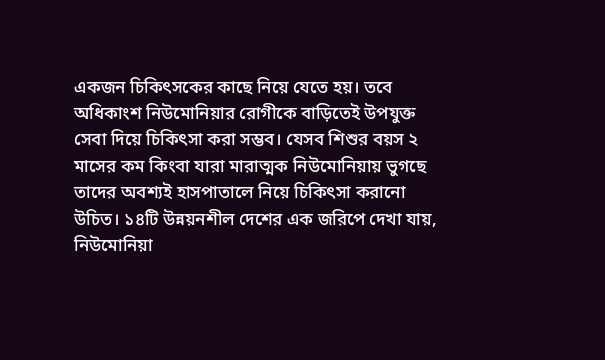একজন চিকিৎসকের কাছে নিয়ে যেতে হয়। তবে অধিকাংশ নিউমোনিয়ার রোগীকে বাড়িতেই উপযুক্ত সেবা দিয়ে চিকিৎসা করা সম্ভব। যেসব শিশুর বয়স ২ মাসের কম কিংবা যারা মারাত্মক নিউমোনিয়ায় ভুগছে তাদের অবশ্যই হাসপাতালে নিয়ে চিকিৎসা করানো উচিত। ১৪টি উন্নয়নশীল দেশের এক জরিপে দেখা যায়, নিউমোনিয়া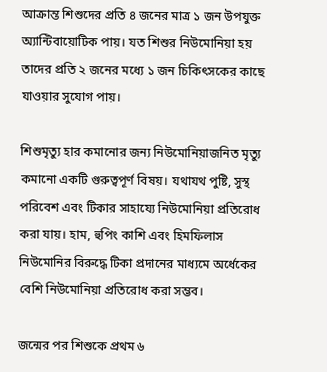আক্রান্ত শিশুদের প্রতি ৪ জনের মাত্র ১ জন উপযুক্ত অ্যান্টিবায়োটিক পায়। যত শিশুর নিউমোনিয়া হয় তাদের প্রতি ২ জনের মধ্যে ১ জন চিকিৎসকের কাছে যাওয়ার সুযোগ পায়।

শিশুমৃত্যু হার কমানোর জন্য নিউমোনিয়াজনিত মৃত্যু কমানো একটি গুরুত্বপূর্ণ বিষয়। যথাযথ পুষ্টি, সুস্থ পরিবেশ এবং টিকার সাহায্যে নিউমোনিয়া প্রতিরোধ করা যায়। হাম, হুপিং কাশি এবং হিমফিলাস নিউমোনির বিরুদ্ধে টিকা প্রদানের মাধ্যমে অর্ধেকের বেশি নিউমোনিয়া প্রতিরোধ করা সম্ভব।

জন্মের পর শিশুকে প্রথম ৬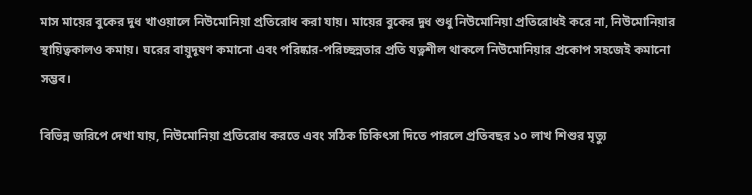মাস মায়ের বুকের দুধ খাওয়ালে নিউমোনিয়া প্রতিরোধ করা যায়। মায়ের বুকের দুধ শুধু নিউমোনিয়া প্রতিরোধই করে না, নিউমোনিয়ার স্থায়িত্বকালও কমায়। ঘরের বায়ুদূষণ কমানো এবং পরিষ্কার-পরিচ্ছন্নতার প্রতি যত্নশীল থাকলে নিউমোনিয়ার প্রকোপ সহজেই কমানো সম্ভব।

বিভিন্ন জরিপে দেখা যায়, নিউমোনিয়া প্রতিরোধ করতে এবং সঠিক চিকিৎসা দিতে পারলে প্রতিবছর ১০ লাখ শিশুর মৃত্যু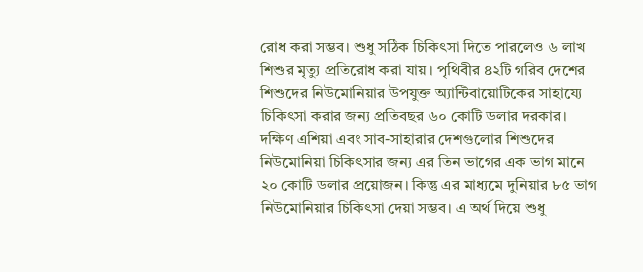রোধ করা সম্ভব। শুধু সঠিক চিকিৎসা দিতে পারলেও ৬ লাখ শিশুর মৃত্যু প্রতিরোধ করা যায়। পৃথিবীর ৪২টি গরিব দেশের শিশুদের নিউমোনিয়ার উপযুক্ত অ্যান্টিবায়োটিকের সাহায্যে চিকিৎসা করার জন্য প্রতিবছর ৬০ কোটি ডলার দরকার। দক্ষিণ এশিয়া এবং সাব-সাহারার দেশগুলোর শিশুদের নিউমোনিয়া চিকিৎসার জন্য এর তিন ভাগের এক ভাগ মানে ২০ কোটি ডলার প্রয়োজন। কিন্তু এর মাধ্যমে দুনিয়ার ৮৫ ভাগ নিউমোনিয়ার চিকিৎসা দেয়া সম্ভব। এ অর্থ দিয়ে শুধু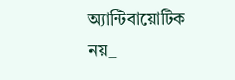অ্যান্টিবায়োটিক নয়_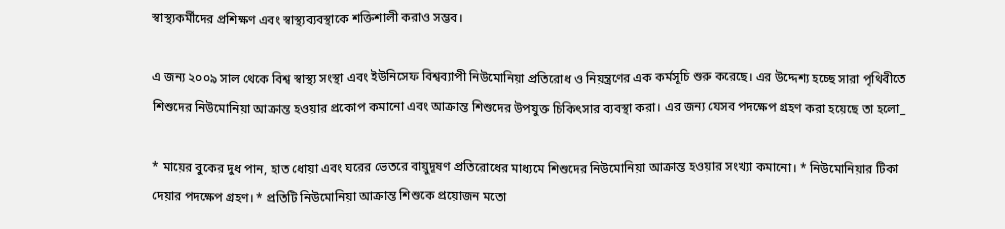স্বাস্থ্যকর্মীদের প্রশিক্ষণ এবং স্বাস্থ্যব্যবস্থাকে শক্তিশালী করাও সম্ভব।

এ জন্য ২০০৯ সাল থেকে বিশ্ব স্বাস্থ্য সংস্থা এবং ইউনিসেফ বিশ্বব্যাপী নিউমোনিয়া প্রতিরোধ ও নিয়ন্ত্রণের এক কর্মসূচি শুরু করেছে। এর উদ্দেশ্য হচ্ছে সারা পৃথিবীতে শিশুদের নিউমোনিয়া আক্রান্ত হওয়ার প্রকোপ কমানো এবং আক্রান্ত শিশুদের উপযুক্ত চিকিৎসার ব্যবস্থা করা। এর জন্য যেসব পদক্ষেপ গ্রহণ করা হয়েছে তা হলো_

* মায়ের বুকের দুধ পান, হাত ধোয়া এবং ঘরের ভেতরে বায়ুদূষণ প্রতিরোধের মাধ্যমে শিশুদের নিউমোনিয়া আক্রান্ত হওয়ার সংখ্যা কমানো। * নিউমোনিয়ার টিকা দেয়ার পদক্ষেপ গ্রহণ। * প্রতিটি নিউমোনিয়া আক্রান্ত শিশুকে প্রয়োজন মতো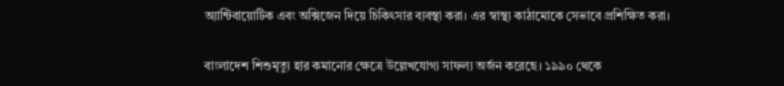অ্যান্টিবায়োটিক এবং অক্সিজেন দিয়ে চিকিৎসার ব্যবস্থা করা। এর স্বাস্থ্য কাঠামোকে সেভাবে প্রশিক্ষিত করা।

বাংলাদেশ শিশুমৃত্যু হার কমানোর ক্ষেত্রে উল্লেখযোগ্য সাফল্য অর্জন করেছে। ১৯৯০ থেকে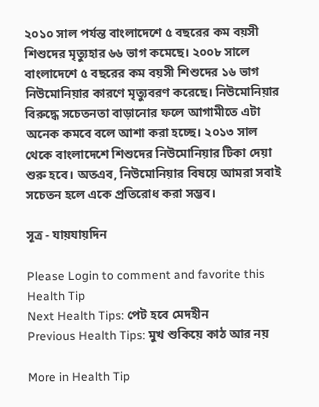২০১০ সাল পর্যন্ত বাংলাদেশে ৫ বছরের কম বয়সী শিশুদের মৃত্যুহার ৬৬ ভাগ কমেছে। ২০০৮ সালে বাংলাদেশে ৫ বছরের কম বয়সী শিশুদের ১৬ ভাগ নিউমোনিয়ার কারণে মৃত্যুবরণ করেছে। নিউমোনিয়ার বিরুদ্ধে সচেতনতা বাড়ানোর ফলে আগামীতে এটা অনেক কমবে বলে আশা করা হচ্ছে। ২০১৩ সাল থেকে বাংলাদেশে শিশুদের নিউমোনিয়ার টিকা দেয়া শুরু হবে। অতএব, নিউমোনিয়ার বিষয়ে আমরা সবাই সচেতন হলে একে প্রতিরোধ করা সম্ভব।

সূত্র - যায়যায়দিন

Please Login to comment and favorite this Health Tip
Next Health Tips: পেট হবে মেদহীন
Previous Health Tips: মুখ শুকিয়ে কাঠ আর নয়

More in Health Tip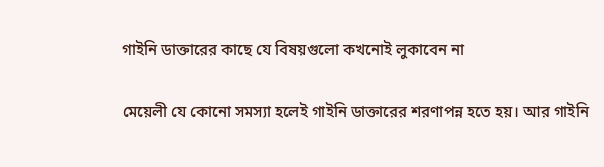গাইনি ডাক্তারের কাছে যে বিষয়গুলো কখনোই লুকাবেন না

মেয়েলী যে কোনো সমস্যা হলেই গাইনি ডাক্তারের শরণাপন্ন হতে হয়। আর গাইনি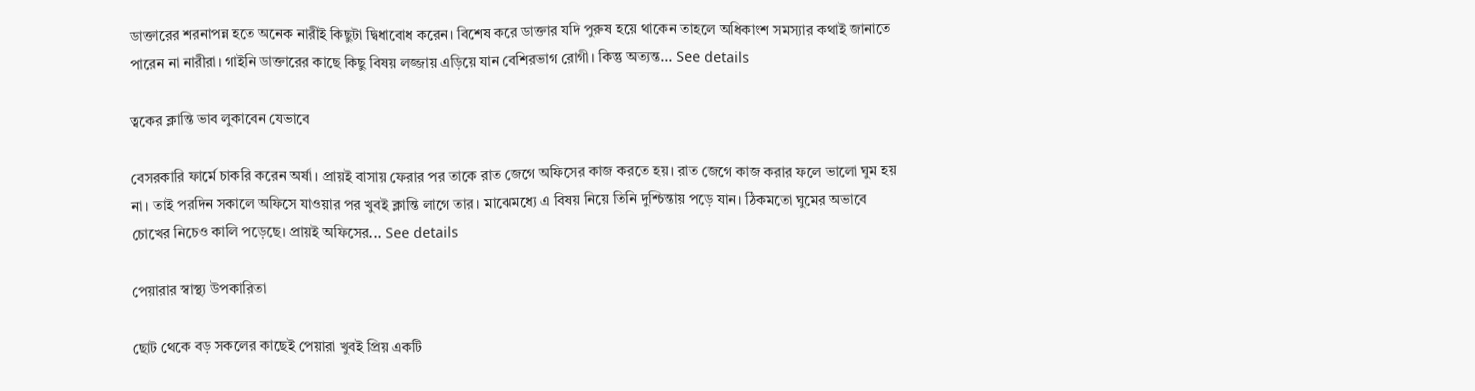ডাক্তারের শরনাপন্ন হতে অনেক নারীই কিছুটা দ্বিধাবোধ করেন। বিশেষ করে ডাক্তার যদি পুরুষ হয়ে থাকেন তাহলে অধিকাংশ সমস্যার কথাই জানাতে পারেন না নারীরা। গাইনি ডাক্তারের কাছে কিছু বিষয় লজ্জায় এড়িয়ে যান বেশিরভাগ রোগী। কিন্তু অত্যন্ত... See details

ত্বকের ক্লান্তি ভাব লুকাবেন যেভাবে

বেসরকারি ফার্মে চাকরি করেন অর্ষা। প্রায়ই বাসায় ফেরার পর তাকে রাত জেগে অফিসের কাজ করতে হয়। রাত জেগে কাজ করার ফলে ভালো ঘুম হয় না। তাই পরদিন সকালে অফিসে যাওয়ার পর খুবই ক্লান্তি লাগে তার। মাঝেমধ্যে এ বিষয় নিয়ে তিনি দুশ্চিন্তায় পড়ে যান। ঠিকমতো ঘুমের অভাবে চোখের নিচেও কালি পড়েছে। প্রায়ই অফিসের... See details

পেয়ারার স্বাস্থ্য উপকারিতা

ছোট থেকে বড় সকলের কাছেই পেয়ারা খুবই প্রিয় একটি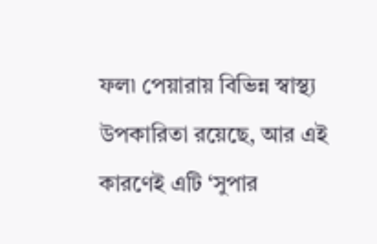ফল৷ পেয়ারায় বিভিন্ন স্বাস্থ্য উপকারিতা রয়েছে, আর এই কারণেই এটি ‘সুপার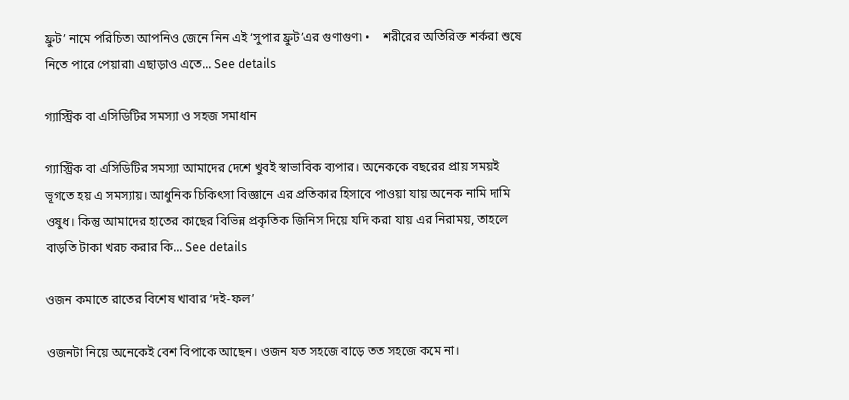ফ্রুট’ নামে পরিচিত৷ আপনিও জেনে নিন এই ‘সুপার ফ্রুট’এর গুণাগুণ৷ •    শরীরের অতিরিক্ত শর্করা শুষে নিতে পারে পেয়ারা৷ এছাড়াও এতে... See details

গ্যাস্ট্রিক বা এসিডিটির সমস্যা ও সহজ সমাধান

গ্যাস্ট্রিক বা এসিডিটির সমস্যা আমাদের দেশে খুবই স্বাভাবিক ব্যপার। অনেককে বছরের প্রায় সময়ই ভূগতে হয় এ সমস্যায়। আধুনিক চিকিৎসা বিজ্ঞানে এর প্রতিকার হিসাবে পাওয়া যায় অনেক নামি দামি ওষুধ। কিন্তু আমাদের হাতের কাছের বিভিন্ন প্রকৃতিক জিনিস দিয়ে যদি করা যায় এর নিরাময়, তাহলে বাড়তি টাকা খরচ করার কি... See details

ওজন কমাতে রাতের বিশেষ খাবার ‘দই-ফল’

ওজনটা নিয়ে অনেকেই বেশ বিপাকে আছেন। ওজন যত সহজে বাড়ে তত সহজে কমে না।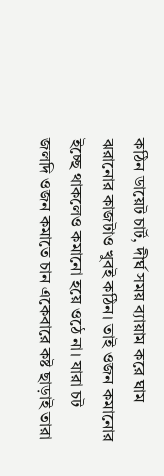কঠিন ডায়েট চার্ট, দীর্ঘ সময় ব্যায়াম করে ঘাম ঝরানোর কাজটাও খুবই কঠিন। তাই ওজন কমানোর ইচ্ছে থাকলেও কমানো হয়ে ওঠে না। যারা চট জলদি ওজন কমাতে চান একেবারে কষ্ট ছাড়াই তারা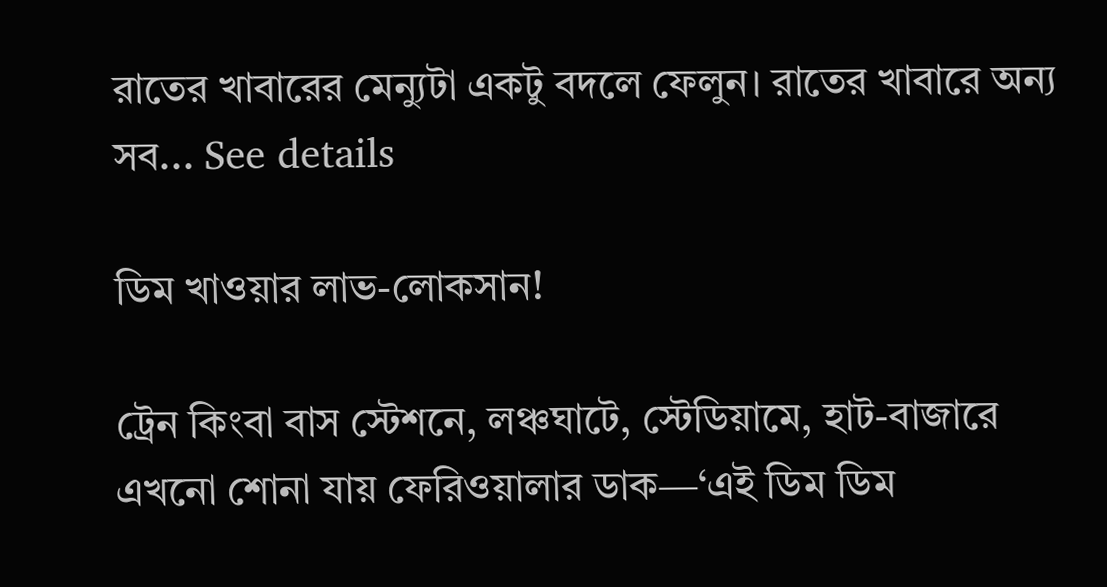রাতের খাবারের মেন্যুটা একটু বদলে ফেলুন। রাতের খাবারে অন্য সব... See details

ডিম খাওয়ার লাভ-লোকসান!

ট্রেন কিংবা বাস স্টেশনে, লঞ্চঘাটে, স্টেডিয়ামে, হাট-বাজারে এখনো শোনা যায় ফেরিওয়ালার ডাক—‘এই ডিম ডিম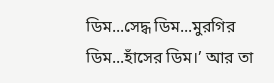ডিম...সেদ্ধ ডিম...মুরগির ডিম...হাঁসের ডিম।’ আর তা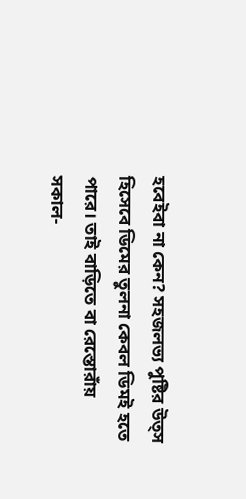হবেইবা না কেন? সহজলভ্য পুষ্টির উত্স হিসেবে ডিমের তুলনা কেবল ডিমই হতে পারে। তাই বাড়িতে বা রেস্তোরাঁয় সকাল-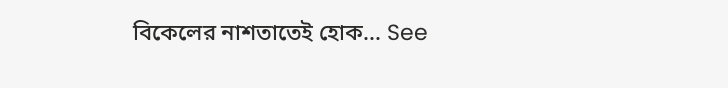বিকেলের নাশতাতেই হোক... See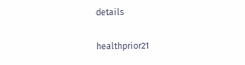details

healthprior21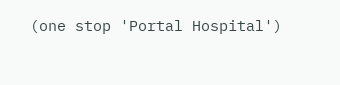(one stop 'Portal Hospital')